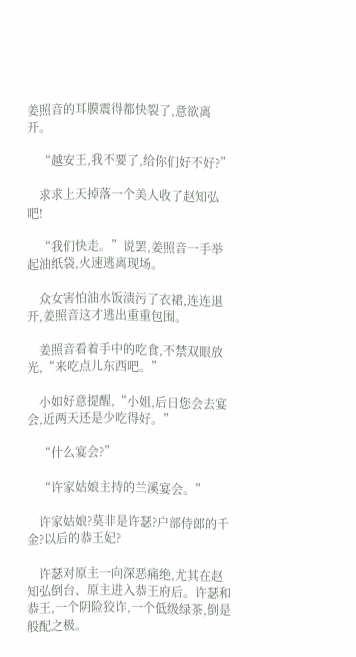姜照音的耳膜震得都快裂了,意欲离开。

    “越安王,我不要了,给你们好不好?”

    求求上天掉落一个美人收了赵知弘吧!

    “我们快走。”说罢,姜照音一手举起油纸袋,火速逃离现场。

    众女害怕油水饭渍污了衣裙,连连退开,姜照音这才逃出重重包围。

    姜照音看着手中的吃食,不禁双眼放光,“来吃点儿东西吧。”

    小如好意提醒,“小姐,后日您会去宴会,近两天还是少吃得好。”

    “什么宴会?”

    “许家姑娘主持的兰溪宴会。”

    许家姑娘?莫非是许瑟?户部侍郎的千金?以后的恭王妃?

    许瑟对原主一向深恶痛绝,尤其在赵知弘倒台、原主进入恭王府后。许瑟和恭王,一个阴险狡诈,一个低级绿茶,倒是般配之极。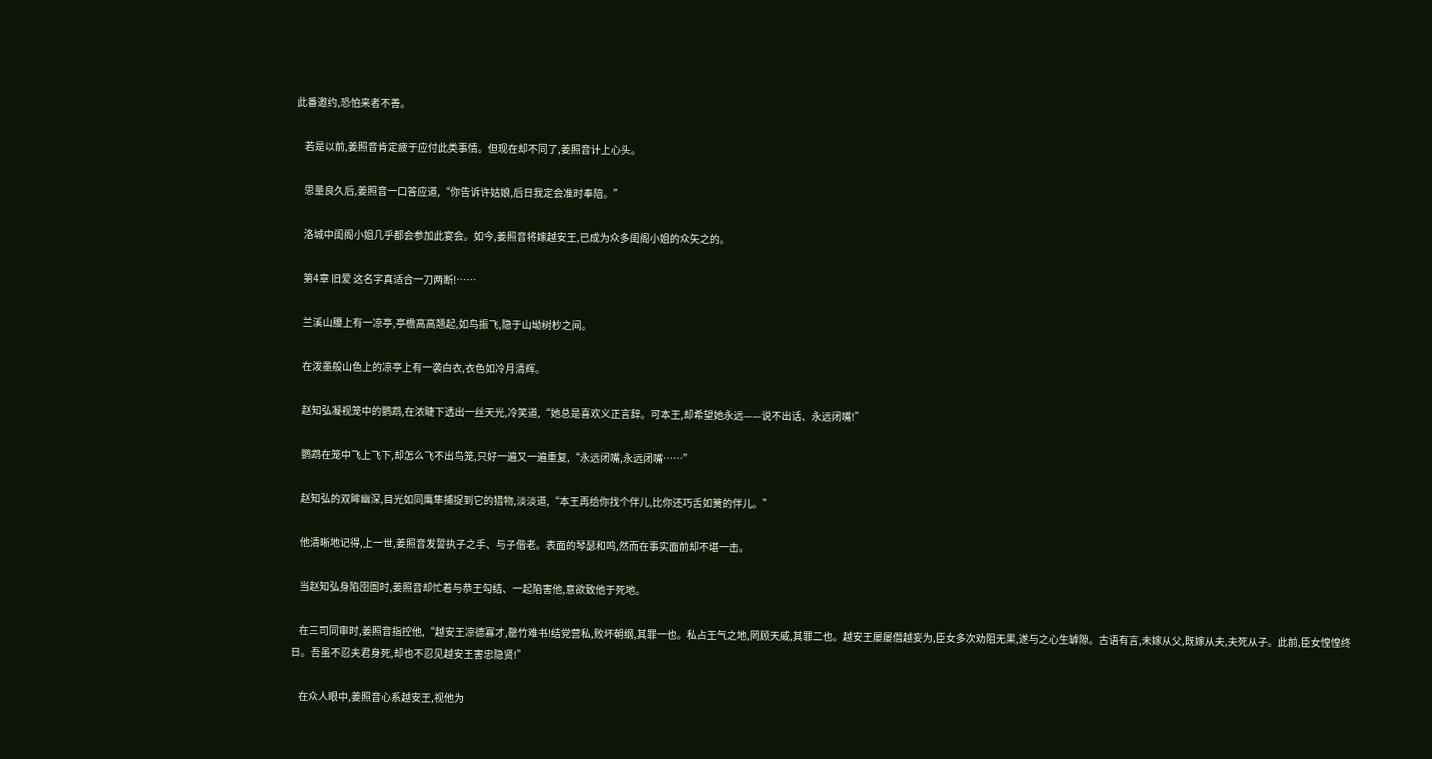此番邀约,恐怕来者不善。

    若是以前,姜照音肯定疲于应付此类事情。但现在却不同了,姜照音计上心头。

    思量良久后,姜照音一口答应道,“你告诉许姑娘,后日我定会准时奉陪。”

    洛城中闺阁小姐几乎都会参加此宴会。如今,姜照音将嫁越安王,已成为众多闺阁小姐的众矢之的。

    第4章 旧爱 这名字真适合一刀两断!……

    兰溪山腰上有一凉亭,亭檐高高翘起,如鸟振飞,隐于山坳树杪之间。

    在泼墨般山色上的凉亭上有一袭白衣,衣色如冷月清辉。

    赵知弘凝视笼中的鹦鹉,在浓睫下透出一丝天光,冷笑道,“她总是喜欢义正言辞。可本王,却希望她永远——说不出话、永远闭嘴!”

    鹦鹉在笼中飞上飞下,却怎么飞不出鸟笼,只好一遍又一遍重复,“永远闭嘴,永远闭嘴……”

    赵知弘的双眸幽深,目光如同鹰隼捕捉到它的猎物,淡淡道,“本王再给你找个伴儿,比你还巧舌如簧的伴儿。”

    他清晰地记得,上一世,姜照音发誓执子之手、与子偕老。表面的琴瑟和鸣,然而在事实面前却不堪一击。

    当赵知弘身陷囹圄时,姜照音却忙着与恭王勾结、一起陷害他,意欲致他于死地。

    在三司同审时,姜照音指控他,“越安王凉德寡才,罄竹难书!结党营私,败坏朝纲,其罪一也。私占王气之地,罔顾天威,其罪二也。越安王屡屡僭越妄为,臣女多次劝阻无果,遂与之心生罅隙。古语有言,未嫁从父,既嫁从夫,夫死从子。此前,臣女惶惶终日。吾虽不忍夫君身死,却也不忍见越安王害忠隐贤!”

    在众人眼中,姜照音心系越安王,视他为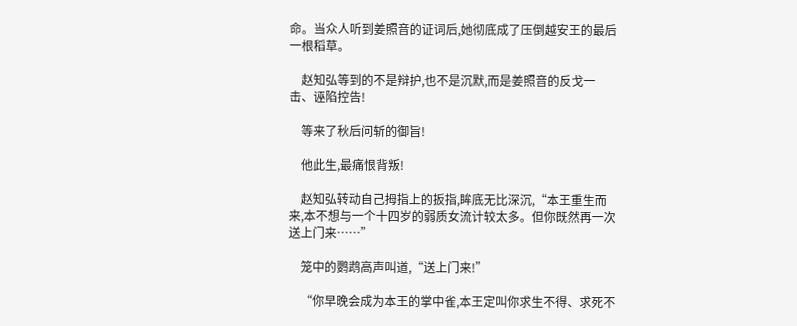命。当众人听到姜照音的证词后,她彻底成了压倒越安王的最后一根稻草。

    赵知弘等到的不是辩护,也不是沉默,而是姜照音的反戈一击、诬陷控告!

    等来了秋后问斩的御旨!

    他此生,最痛恨背叛!

    赵知弘转动自己拇指上的扳指,眸底无比深沉,“本王重生而来,本不想与一个十四岁的弱质女流计较太多。但你既然再一次送上门来……”

    笼中的鹦鹉高声叫道,“送上门来!”

    “你早晚会成为本王的掌中雀,本王定叫你求生不得、求死不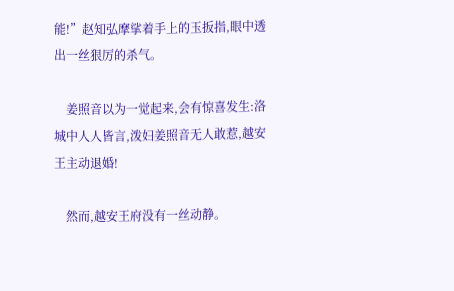能!”赵知弘摩挲着手上的玉扳指,眼中透出一丝狠厉的杀气。

    姜照音以为一觉起来,会有惊喜发生:洛城中人人皆言,泼妇姜照音无人敢惹,越安王主动退婚!

    然而,越安王府没有一丝动静。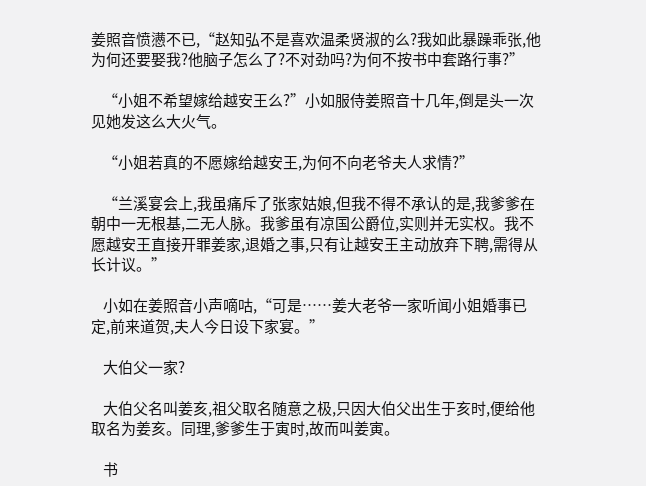姜照音愤懑不已,“赵知弘不是喜欢温柔贤淑的么?我如此暴躁乖张,他为何还要娶我?他脑子怎么了?不对劲吗?为何不按书中套路行事?”

    “小姐不希望嫁给越安王么?”小如服侍姜照音十几年,倒是头一次见她发这么大火气。

    “小姐若真的不愿嫁给越安王,为何不向老爷夫人求情?”

    “兰溪宴会上,我虽痛斥了张家姑娘,但我不得不承认的是,我爹爹在朝中一无根基,二无人脉。我爹虽有凉国公爵位,实则并无实权。我不愿越安王直接开罪姜家,退婚之事,只有让越安王主动放弃下聘,需得从长计议。”

    小如在姜照音小声嘀咕,“可是……姜大老爷一家听闻小姐婚事已定,前来道贺,夫人今日设下家宴。”

    大伯父一家?

    大伯父名叫姜亥,祖父取名随意之极,只因大伯父出生于亥时,便给他取名为姜亥。同理,爹爹生于寅时,故而叫姜寅。

    书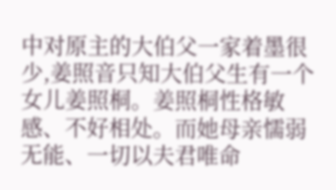中对原主的大伯父一家着墨很少,姜照音只知大伯父生有一个女儿姜照桐。姜照桐性格敏感、不好相处。而她母亲懦弱无能、一切以夫君唯命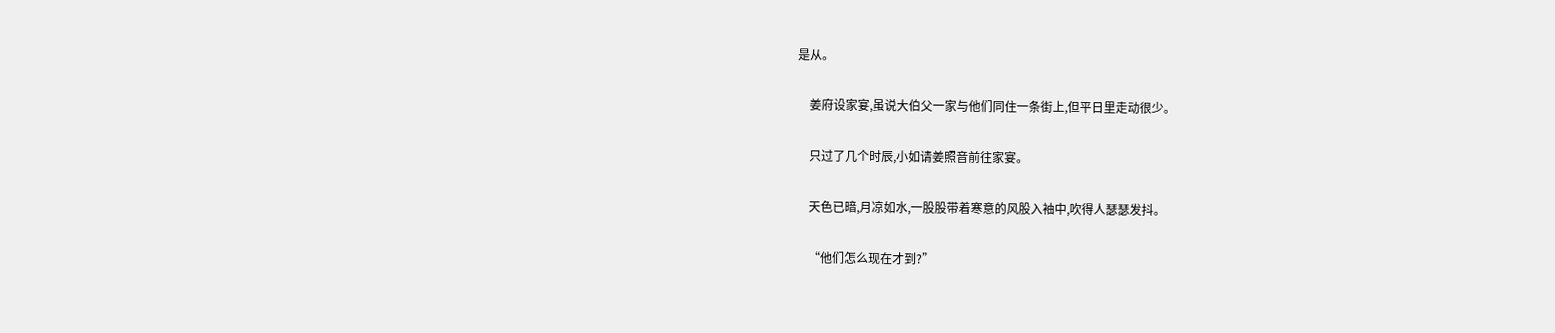是从。

    姜府设家宴,虽说大伯父一家与他们同住一条街上,但平日里走动很少。

    只过了几个时辰,小如请姜照音前往家宴。

    天色已暗,月凉如水,一股股带着寒意的风股入袖中,吹得人瑟瑟发抖。

    “他们怎么现在才到?”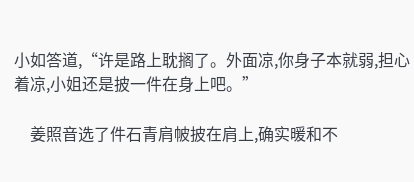小如答道,“许是路上耽搁了。外面凉,你身子本就弱,担心着凉,小姐还是披一件在身上吧。”

    姜照音选了件石青肩帔披在肩上,确实暖和不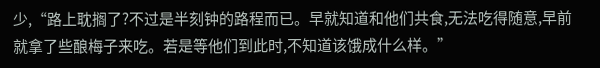少,“路上耽搁了?不过是半刻钟的路程而已。早就知道和他们共食,无法吃得随意,早前就拿了些酿梅子来吃。若是等他们到此时,不知道该饿成什么样。”